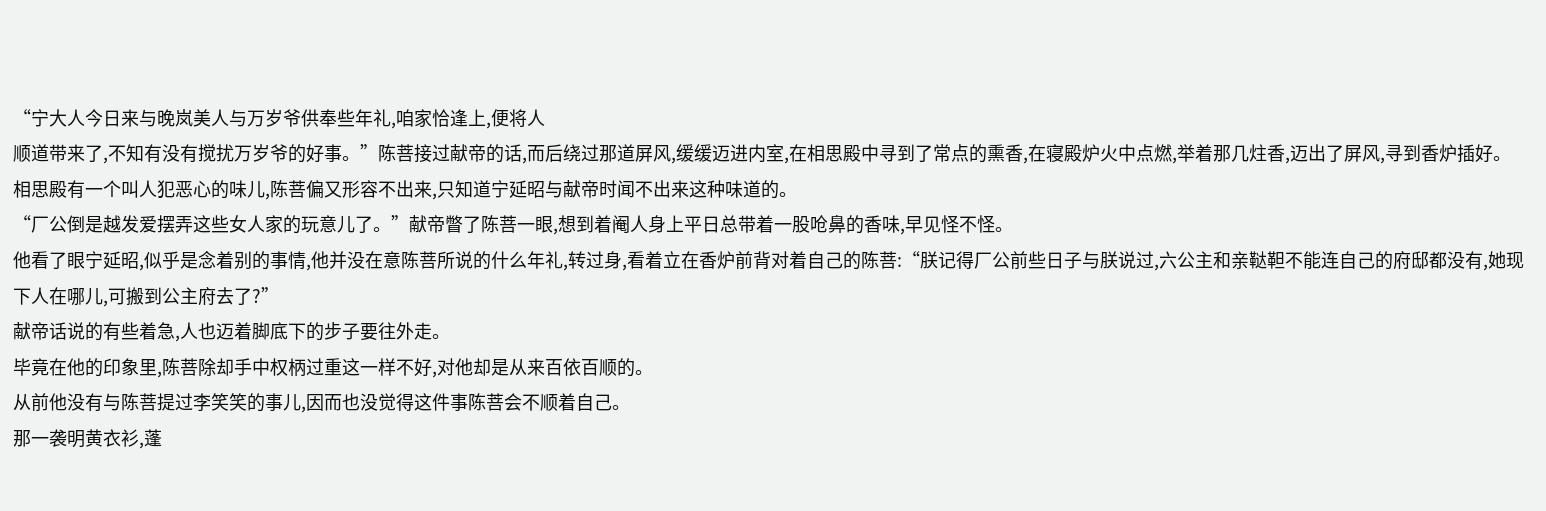“宁大人今日来与晚岚美人与万岁爷供奉些年礼,咱家恰逢上,便将人
顺道带来了,不知有没有搅扰万岁爷的好事。”陈菩接过献帝的话,而后绕过那道屏风,缓缓迈进内室,在相思殿中寻到了常点的熏香,在寝殿炉火中点燃,举着那几炷香,迈出了屏风,寻到香炉插好。
相思殿有一个叫人犯恶心的味儿,陈菩偏又形容不出来,只知道宁延昭与献帝时闻不出来这种味道的。
“厂公倒是越发爱摆弄这些女人家的玩意儿了。”献帝瞥了陈菩一眼,想到着阉人身上平日总带着一股呛鼻的香味,早见怪不怪。
他看了眼宁延昭,似乎是念着别的事情,他并没在意陈菩所说的什么年礼,转过身,看着立在香炉前背对着自己的陈菩:“朕记得厂公前些日子与朕说过,六公主和亲鞑靼不能连自己的府邸都没有,她现下人在哪儿,可搬到公主府去了?”
献帝话说的有些着急,人也迈着脚底下的步子要往外走。
毕竟在他的印象里,陈菩除却手中权柄过重这一样不好,对他却是从来百依百顺的。
从前他没有与陈菩提过李笑笑的事儿,因而也没觉得这件事陈菩会不顺着自己。
那一袭明黄衣衫,蓬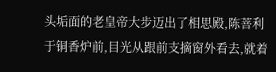头垢面的老皇帝大步迈出了相思殿,陈菩利于铜香炉前,目光从跟前支摘窗外看去,就着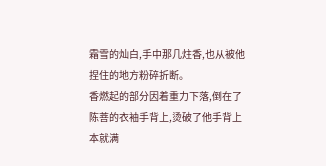霜雪的灿白,手中那几炷香,也从被他捏住的地方粉碎折断。
香燃起的部分因着重力下落,倒在了陈菩的衣袖手背上,烫破了他手背上本就满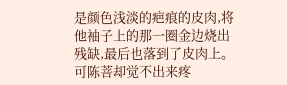是颜色浅淡的疤痕的皮肉,将他袖子上的那一圈金边烧出残缺,最后也落到了皮肉上。
可陈菩却觉不出来疼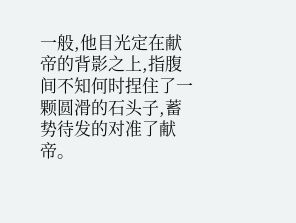一般,他目光定在献帝的背影之上,指腹间不知何时捏住了一颗圆滑的石头子,蓄势待发的对准了献帝。